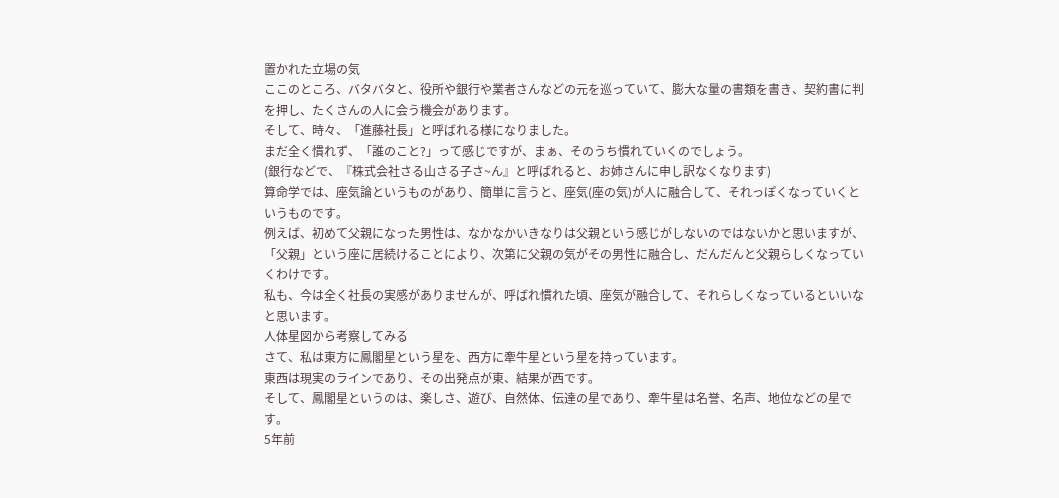置かれた立場の気
ここのところ、バタバタと、役所や銀行や業者さんなどの元を巡っていて、膨大な量の書類を書き、契約書に判を押し、たくさんの人に会う機会があります。
そして、時々、「進藤社長」と呼ばれる様になりました。
まだ全く慣れず、「誰のこと?」って感じですが、まぁ、そのうち慣れていくのでしょう。
(銀行などで、『株式会社さる山さる子さ~ん』と呼ばれると、お姉さんに申し訳なくなります)
算命学では、座気論というものがあり、簡単に言うと、座気(座の気)が人に融合して、それっぽくなっていくというものです。
例えば、初めて父親になった男性は、なかなかいきなりは父親という感じがしないのではないかと思いますが、「父親」という座に居続けることにより、次第に父親の気がその男性に融合し、だんだんと父親らしくなっていくわけです。
私も、今は全く社長の実感がありませんが、呼ばれ慣れた頃、座気が融合して、それらしくなっているといいなと思います。
人体星図から考察してみる
さて、私は東方に鳳閣星という星を、西方に牽牛星という星を持っています。
東西は現実のラインであり、その出発点が東、結果が西です。
そして、鳳閣星というのは、楽しさ、遊び、自然体、伝達の星であり、牽牛星は名誉、名声、地位などの星です。
5年前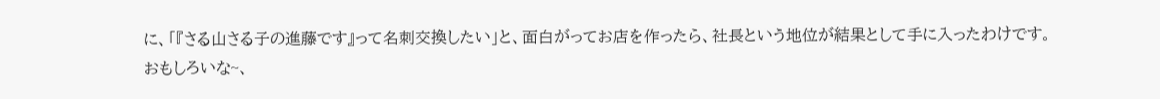に、「『さる山さる子の進藤です』って名刺交換したい」と、面白がってお店を作ったら、社長という地位が結果として手に入ったわけです。
おもしろいな~、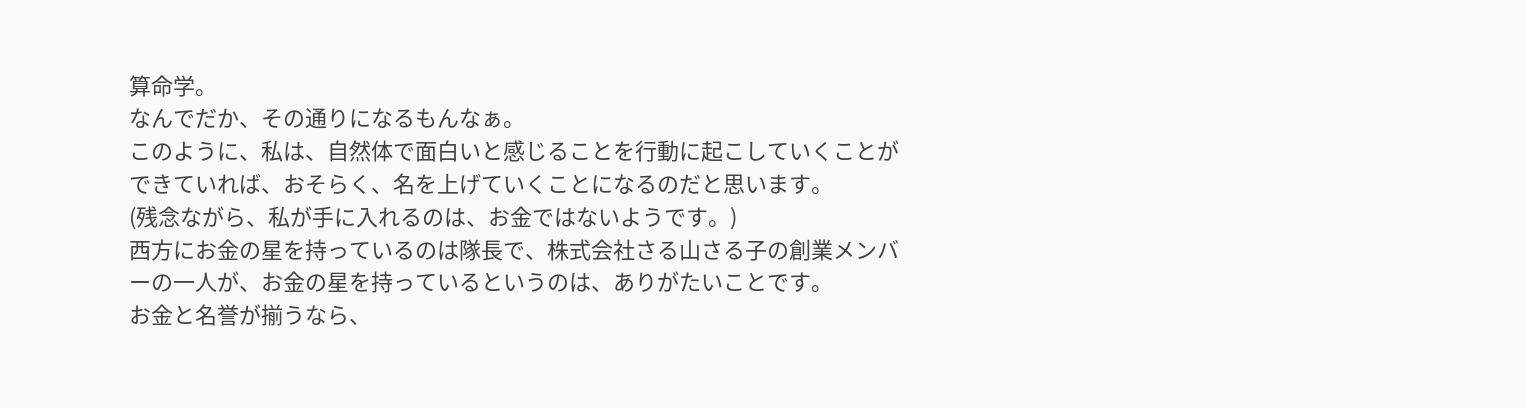算命学。
なんでだか、その通りになるもんなぁ。
このように、私は、自然体で面白いと感じることを行動に起こしていくことができていれば、おそらく、名を上げていくことになるのだと思います。
(残念ながら、私が手に入れるのは、お金ではないようです。)
西方にお金の星を持っているのは隊長で、株式会社さる山さる子の創業メンバーの一人が、お金の星を持っているというのは、ありがたいことです。
お金と名誉が揃うなら、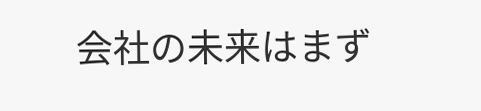会社の未来はまず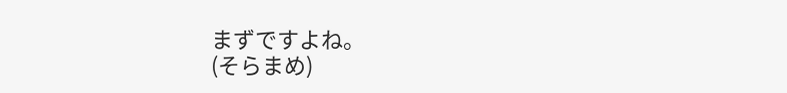まずですよね。
(そらまめ)